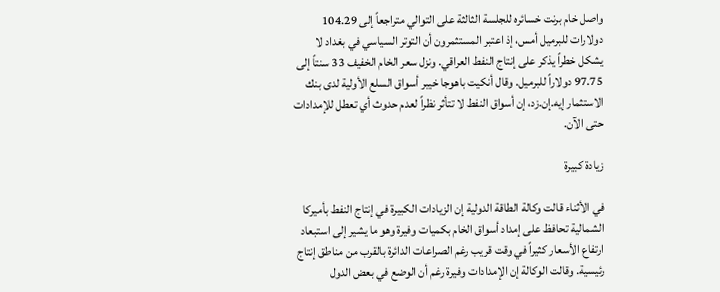واصل خام برنت خسائره للجلسة الثالثة على التوالي متراجعاً إلى 104.29 دولارات للبرميل أمس، إذ اعتبر المستثمرون أن التوتر السياسي في بغداد لا يشكل خطراً يذكر على إنتاج النفط العراقي. ونزل سعر الخام الخفيف 33 سنتاً إلى 97.75 دولاراً للبرميل. وقال أنكيت باهوجا خيبر أسواق السلع الأولية لدى بنك الاستثمار إيه.إن.زد، إن أسواق النفط لا تتأثر نظراً لعدم حدوث أي تعطل للإمدادات حتى الآن.

زيادة كبيرة

في الأثناء قالت وكالة الطاقة الدولية إن الزيادات الكبيرة في إنتاج النفط بأميركا الشمالية تحافظ على إمداد أسواق الخام بكميات وفيرة وهو ما يشير إلى استبعاد ارتفاع الأسعار كثيراً في وقت قريب رغم الصراعات الدائرة بالقرب من مناطق إنتاج رئيسية. وقالت الوكالة إن الإمدادات وفيرة رغم أن الوضع في بعض الدول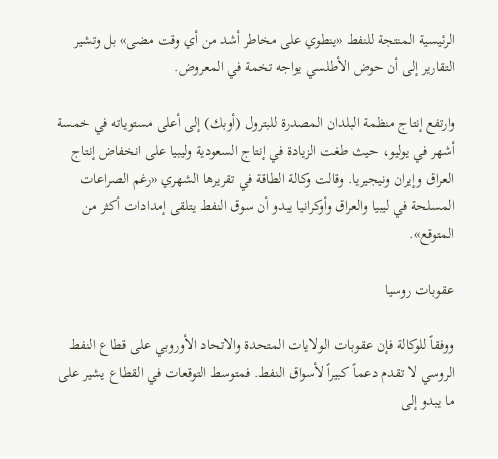الرئيسية المنتجة للنفط «ينطوي على مخاطر أشد من أي وقت مضى» بل وتشير التقارير إلى أن حوض الأطلسي يواجه تخمة في المعروض.

وارتفع إنتاج منظمة البلدان المصدرة للبترول (أوبك) إلى أعلى مستوياته في خمسة أشهر في يوليو، حيث طغت الزيادة في إنتاج السعودية وليبيا على انخفاض إنتاج العراق وإيران ونيجيريا. وقالت وكالة الطاقة في تقريرها الشهري «رغم الصراعات المسلحة في ليبيا والعراق وأوكرانيا يبدو أن سوق النفط يتلقى إمدادات أكثر من المتوقع».

عقوبات روسيا

ووفقاً للوكالة فإن عقوبات الولايات المتحدة والاتحاد الأوروبي على قطاع النفط الروسي لا تقدم دعماً كبيراً لأسواق النفط. فمتوسط التوقعات في القطاع يشير على ما يبدو إلى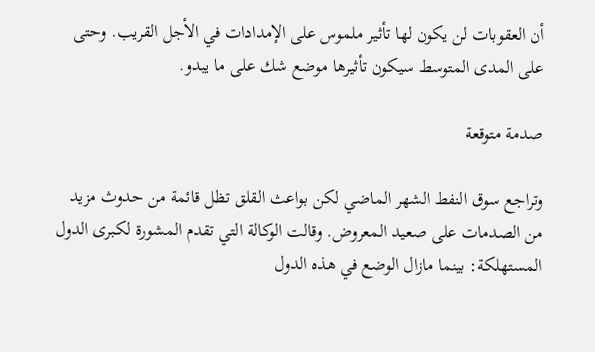أن العقوبات لن يكون لها تأثير ملموس على الإمدادات في الأجل القريب. وحتى على المدى المتوسط سيكون تأثيرها موضع شك على ما يبدو.

صدمة متوقعة

وتراجع سوق النفط الشهر الماضي لكن بواعث القلق تظل قائمة من حدوث مزيد من الصدمات على صعيد المعروض. وقالت الوكالة التي تقدم المشورة لكبرى الدول المستهلكة: بينما مازال الوضع في هذه الدول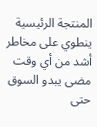المنتجة الرئيسية ينطوي على مخاطر أشد من أي وقت مضى يبدو السوق حتى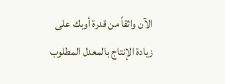الآن واثقاً من قدرة أوبك على زيادة الإنتاج بالمعدل المطلوب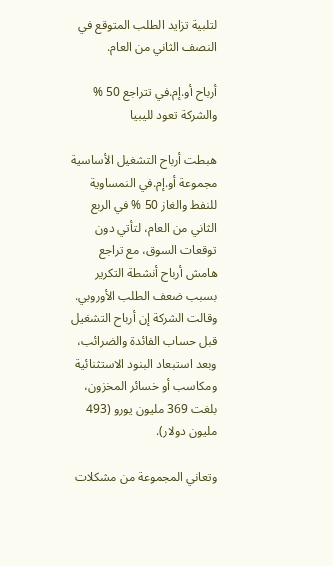لتلبية تزايد الطلب المتوقع في النصف الثاني من العام.

أرباح أو.إم.في تتراجع 50 % والشركة تعود لليبيا

هبطت أرباح التشغيل الأساسية مجموعة أو.إم.في النمساوية للنفط والغاز 50 % في الربع الثاني من العام، لتأتي دون توقعات السوق، مع تراجع هامش أرباح أنشطة التكرير بسبب ضعف الطلب الأوروبي. وقالت الشركة إن أرباح التشغيل قبل حساب الفائدة والضرائب، وبعد استبعاد البنود الاستثنائية ومكاسب أو خسائر المخزون، بلغت 369 مليون يورو (493 مليون دولار).

وتعاني المجموعة من مشكلات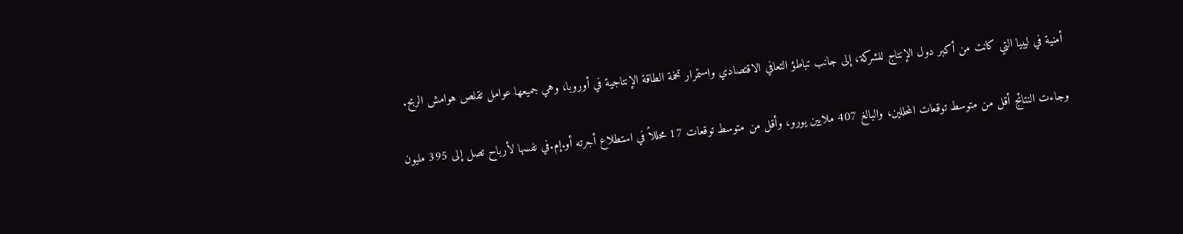أمنية في ليبيا التي كانت من أكبر دول الإنتاج للشركة، إلى جانب تباطؤ التعافي الاقتصادي واستمرار تخمة الطاقة الإنتاجية في أوروبا، وهي جميعها عوامل تقلص هوامش الربح.

وجاءت النتائج أقل من متوسط توقعات المحللين، والبالغ 407 ملايين يورو، وأقل من متوسط توقعات 17 محللاً في استطلاع أجرته أو.إم.في نفسها لأرباح تصل إلى 395 مليون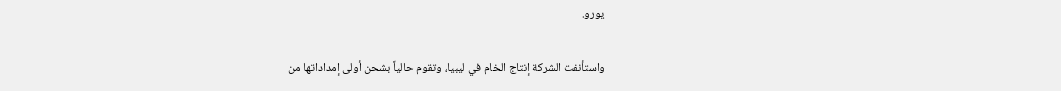يورو.

واستأنفت الشركة إنتاج الخام في ليبيا، وتقوم حالياً بشحن أولى إمداداتها من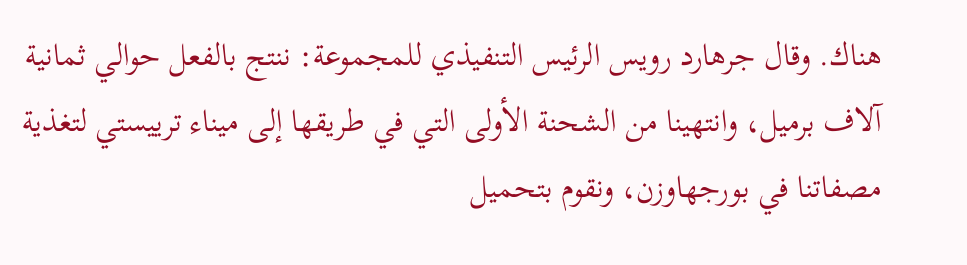هناك. وقال جرهارد رويس الرئيس التنفيذي للمجموعة: ننتج بالفعل حوالي ثمانية آلاف برميل، وانتهينا من الشحنة الأولى التي في طريقها إلى ميناء ترييستي لتغذية مصفاتنا في بورجهاوزن، ونقوم بتحميل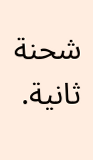شحنة ثانية.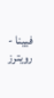فيينا - رويترز